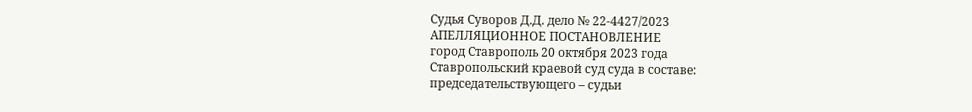Судья Суворов Д.Д. дело № 22-4427/2023
АПЕЛЛЯЦИОННОЕ ПОСТАНОВЛЕНИЕ
город Ставрополь 20 октября 2023 года
Ставропольский краевой суд суда в составе:
председательствующего – судьи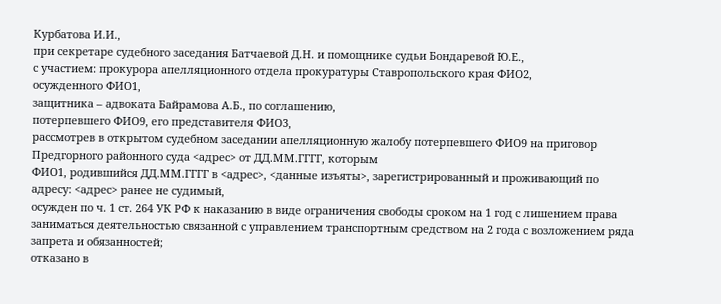Курбатова И.И.,
при секретаре судебного заседания Батчаевой Д.Н. и помощнике судьи Бондаревой Ю.Е.,
с участием: прокурора апелляционного отдела прокуратуры Ставропольского края ФИО2,
осужденного ФИО1,
защитника – адвоката Байрамова А.Б., по соглашению,
потерпевшего ФИО9, его представителя ФИО3,
рассмотрев в открытом судебном заседании апелляционную жалобу потерпевшего ФИО9 на приговор Предгорного районного суда <адрес> от ДД.ММ.ГГГГ, которым
ФИО1, родившийся ДД.ММ.ГГГГ в <адрес>, <данные изъяты>, зарегистрированный и проживающий по адресу: <адрес> ранее не судимый,
осужден по ч. 1 ст. 264 УК РФ к наказанию в виде ограничения свободы сроком на 1 год с лишением права заниматься деятельностью связанной с управлением транспортным средством на 2 года с возложением ряда запрета и обязанностей;
отказано в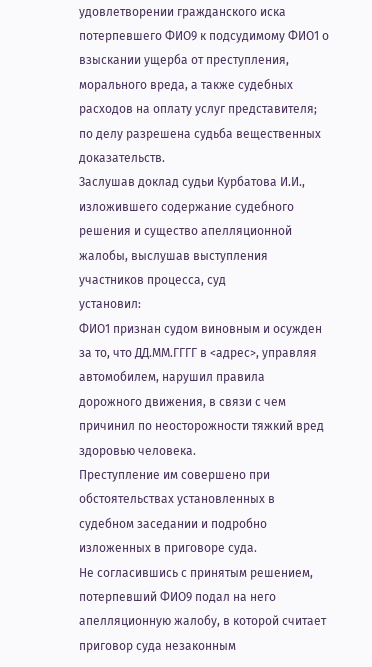удовлетворении гражданского иска потерпевшего ФИО9 к подсудимому ФИО1 о взыскании ущерба от преступления, морального вреда, а также судебных расходов на оплату услуг представителя;
по делу разрешена судьба вещественных доказательств.
Заслушав доклад судьи Курбатова И.И., изложившего содержание судебного решения и существо апелляционной жалобы, выслушав выступления участников процесса, суд
установил:
ФИО1 признан судом виновным и осужден за то, что ДД.ММ.ГГГГ в <адрес>, управляя автомобилем, нарушил правила дорожного движения, в связи с чем причинил по неосторожности тяжкий вред здоровью человека.
Преступление им совершено при обстоятельствах установленных в судебном заседании и подробно изложенных в приговоре суда.
Не согласившись с принятым решением, потерпевший ФИО9 подал на него апелляционную жалобу, в которой считает приговор суда незаконным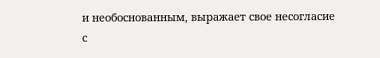и необоснованным, выражает свое несогласие с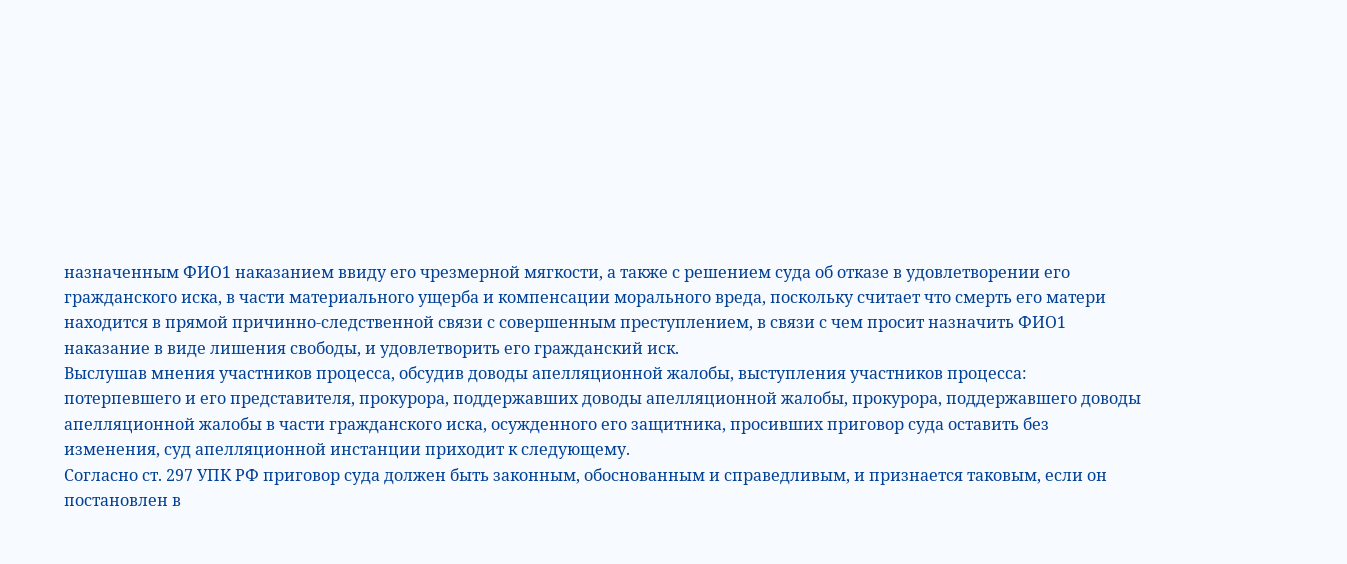назначенным ФИО1 наказанием ввиду его чрезмерной мягкости, а также с решением суда об отказе в удовлетворении его гражданского иска, в части материального ущерба и компенсации морального вреда, поскольку считает что смерть его матери находится в прямой причинно-следственной связи с совершенным преступлением, в связи с чем просит назначить ФИО1 наказание в виде лишения свободы, и удовлетворить его гражданский иск.
Выслушав мнения участников процесса, обсудив доводы апелляционной жалобы, выступления участников процесса: потерпевшего и его представителя, прокурора, поддержавших доводы апелляционной жалобы, прокурора, поддержавшего доводы апелляционной жалобы в части гражданского иска, осужденного его защитника, просивших приговор суда оставить без изменения, суд апелляционной инстанции приходит к следующему.
Согласно ст. 297 УПК РФ приговор суда должен быть законным, обоснованным и справедливым, и признается таковым, если он постановлен в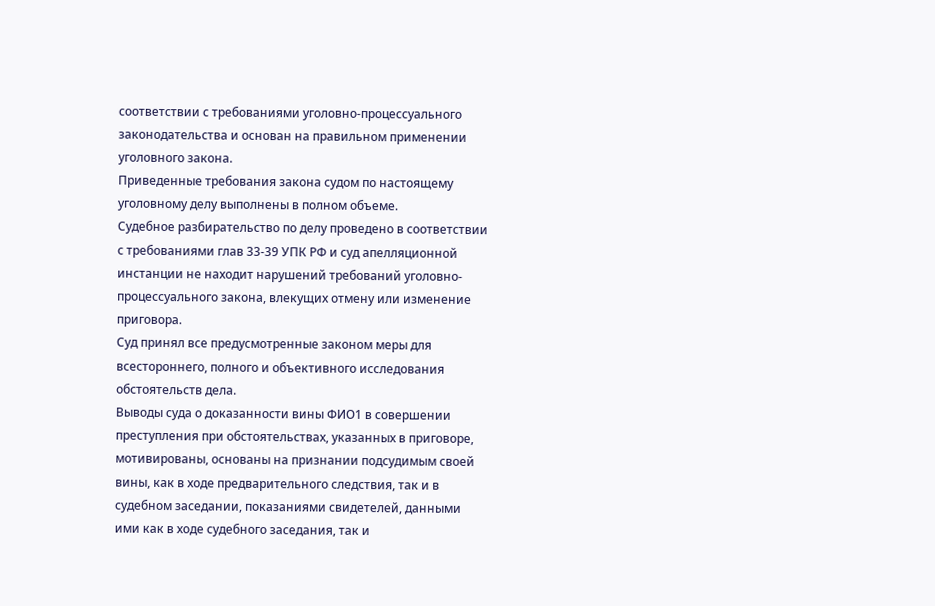соответствии с требованиями уголовно-процессуального законодательства и основан на правильном применении уголовного закона.
Приведенные требования закона судом по настоящему уголовному делу выполнены в полном объеме.
Судебное разбирательство по делу проведено в соответствии с требованиями глав 33-39 УПК РФ и суд апелляционной инстанции не находит нарушений требований уголовно-процессуального закона, влекущих отмену или изменение приговора.
Суд принял все предусмотренные законом меры для всестороннего, полного и объективного исследования обстоятельств дела.
Выводы суда о доказанности вины ФИО1 в совершении преступления при обстоятельствах, указанных в приговоре, мотивированы, основаны на признании подсудимым своей вины, как в ходе предварительного следствия, так и в судебном заседании, показаниями свидетелей, данными ими как в ходе судебного заседания, так и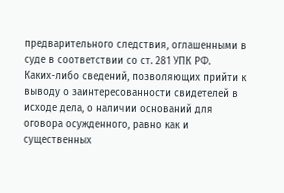предварительного следствия, оглашенными в суде в соответствии со ст. 281 УПК РФ.
Каких-либо сведений, позволяющих прийти к выводу о заинтересованности свидетелей в исходе дела, о наличии оснований для оговора осужденного, равно как и существенных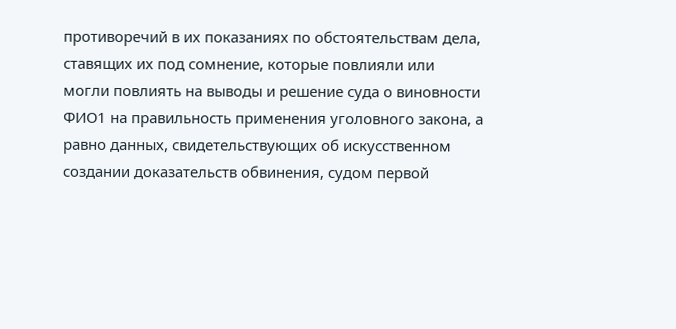противоречий в их показаниях по обстоятельствам дела, ставящих их под сомнение, которые повлияли или могли повлиять на выводы и решение суда о виновности ФИО1 на правильность применения уголовного закона, а равно данных, свидетельствующих об искусственном создании доказательств обвинения, судом первой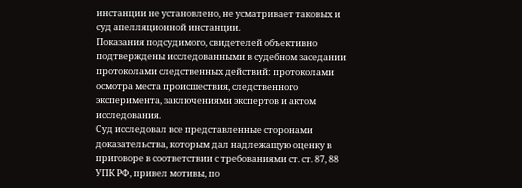инстанции не установлено, не усматривает таковых и суд апелляционной инстанции.
Показания подсудимого, свидетелей объективно подтверждены исследованными в судебном заседании протоколами следственных действий: протоколами осмотра места происшествия, следственного эксперимента, заключениями экспертов и актом исследования.
Суд исследовал все представленные сторонами доказательства, которым дал надлежащую оценку в приговоре в соответствии с требованиями ст. ст. 87, 88 УПК РФ, привел мотивы, по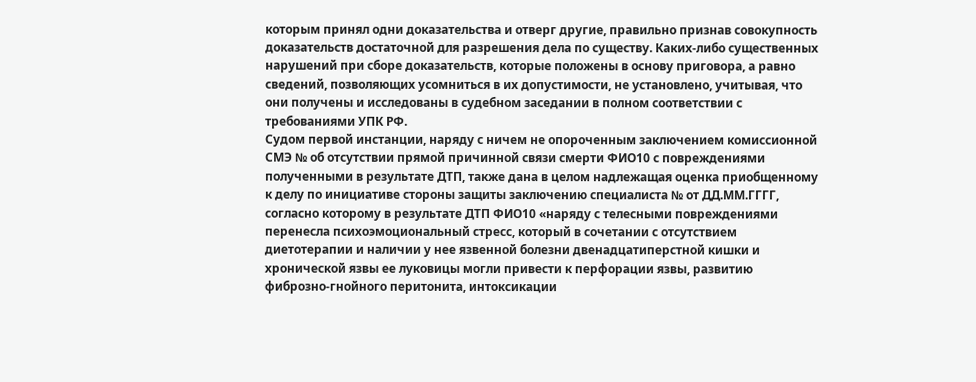которым принял одни доказательства и отверг другие, правильно признав совокупность доказательств достаточной для разрешения дела по существу. Каких-либо существенных нарушений при сборе доказательств, которые положены в основу приговора, а равно сведений, позволяющих усомниться в их допустимости, не установлено, учитывая, что они получены и исследованы в судебном заседании в полном соответствии с требованиями УПК РФ.
Судом первой инстанции, наряду с ничем не опороченным заключением комиссионной СМЭ № об отсутствии прямой причинной связи смерти ФИО10 с повреждениями полученными в результате ДТП, также дана в целом надлежащая оценка приобщенному к делу по инициативе стороны защиты заключению специалиста № от ДД.ММ.ГГГГ, согласно которому в результате ДТП ФИО10 «наряду с телесными повреждениями перенесла психоэмоциональный стресс, который в сочетании с отсутствием диетотерапии и наличии у нее язвенной болезни двенадцатиперстной кишки и хронической язвы ее луковицы могли привести к перфорации язвы, развитию фиброзно-гнойного перитонита, интоксикации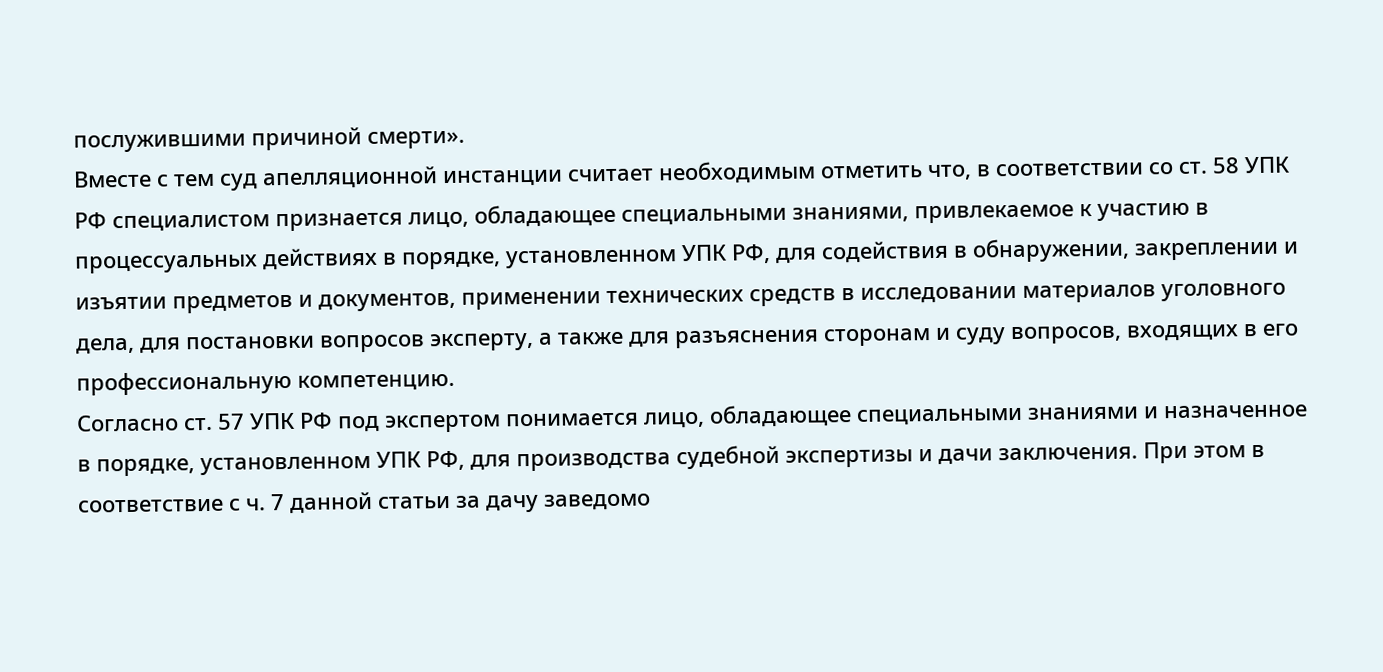послужившими причиной смерти».
Вместе с тем суд апелляционной инстанции считает необходимым отметить что, в соответствии со ст. 58 УПК РФ специалистом признается лицо, обладающее специальными знаниями, привлекаемое к участию в процессуальных действиях в порядке, установленном УПК РФ, для содействия в обнаружении, закреплении и изъятии предметов и документов, применении технических средств в исследовании материалов уголовного дела, для постановки вопросов эксперту, а также для разъяснения сторонам и суду вопросов, входящих в его профессиональную компетенцию.
Согласно ст. 57 УПК РФ под экспертом понимается лицо, обладающее специальными знаниями и назначенное в порядке, установленном УПК РФ, для производства судебной экспертизы и дачи заключения. При этом в соответствие с ч. 7 данной статьи за дачу заведомо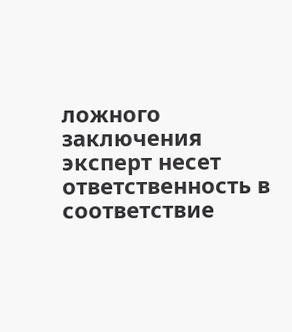ложного заключения эксперт несет ответственность в соответствие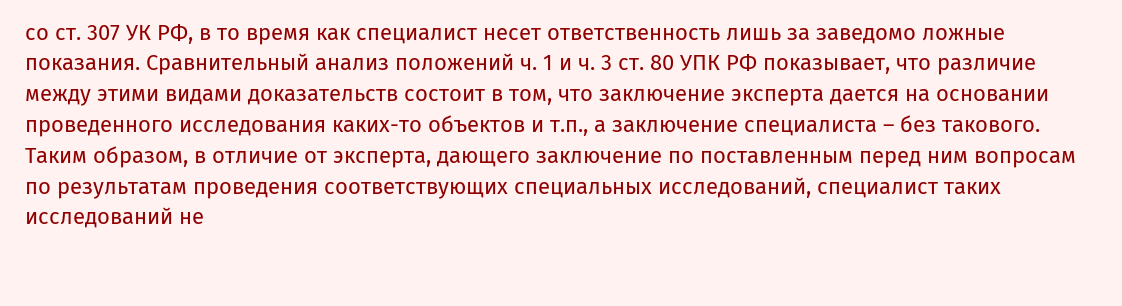со ст. 307 УК РФ, в то время как специалист несет ответственность лишь за заведомо ложные показания. Сравнительный анализ положений ч. 1 и ч. 3 ст. 80 УПК РФ показывает, что различие между этими видами доказательств состоит в том, что заключение эксперта дается на основании проведенного исследования каких-то объектов и т.п., а заключение специалиста – без такового.
Таким образом, в отличие от эксперта, дающего заключение по поставленным перед ним вопросам по результатам проведения соответствующих специальных исследований, специалист таких исследований не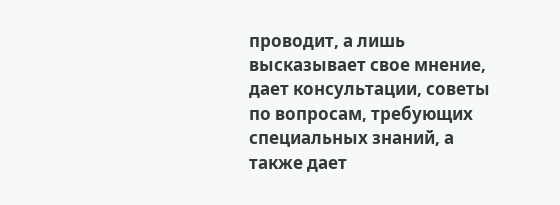проводит, а лишь высказывает свое мнение, дает консультации, советы по вопросам, требующих специальных знаний, а также дает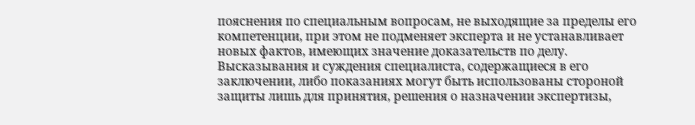пояснения по специальным вопросам, не выходящие за пределы его компетенции, при этом не подменяет эксперта и не устанавливает новых фактов, имеющих значение доказательств по делу. Высказывания и суждения специалиста, содержащиеся в его заключении, либо показаниях могут быть использованы стороной защиты лишь для принятия, решения о назначении экспертизы,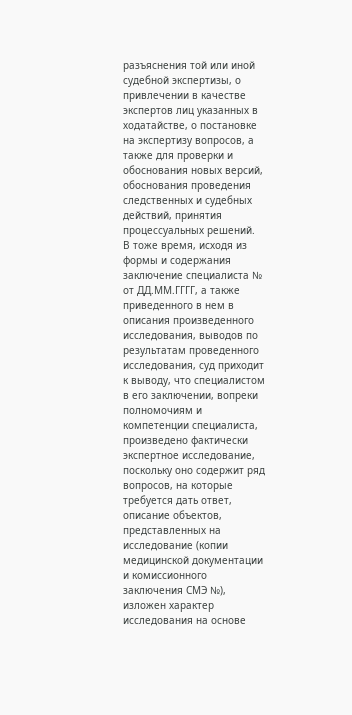разъяснения той или иной судебной экспертизы, о привлечении в качестве экспертов лиц указанных в ходатайстве, о постановке на экспертизу вопросов, а также для проверки и обоснования новых версий, обоснования проведения следственных и судебных действий, принятия процессуальных решений.
В тоже время, исходя из формы и содержания заключение специалиста № от ДД.ММ.ГГГГ, а также приведенного в нем в описания произведенного исследования, выводов по результатам проведенного исследования, суд приходит к выводу, что специалистом в его заключении, вопреки полномочиям и компетенции специалиста, произведено фактически экспертное исследование, поскольку оно содержит ряд вопросов, на которые требуется дать ответ, описание объектов, представленных на исследование (копии медицинской документации и комиссионного заключения СМЭ №), изложен характер исследования на основе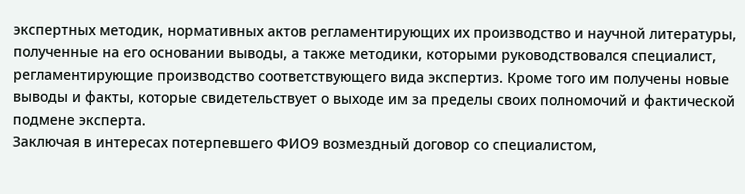экспертных методик, нормативных актов регламентирующих их производство и научной литературы, полученные на его основании выводы, а также методики, которыми руководствовался специалист, регламентирующие производство соответствующего вида экспертиз. Кроме того им получены новые выводы и факты, которые свидетельствует о выходе им за пределы своих полномочий и фактической подмене эксперта.
Заключая в интересах потерпевшего ФИО9 возмездный договор со специалистом,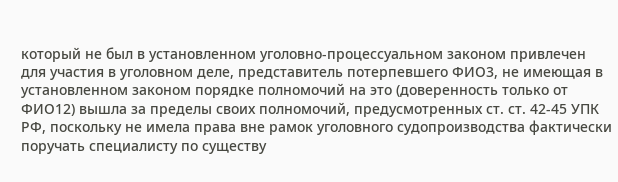который не был в установленном уголовно-процессуальном законом привлечен для участия в уголовном деле, представитель потерпевшего ФИО3, не имеющая в установленном законом порядке полномочий на это (доверенность только от ФИО12) вышла за пределы своих полномочий, предусмотренных ст. ст. 42-45 УПК РФ, поскольку не имела права вне рамок уголовного судопроизводства фактически поручать специалисту по существу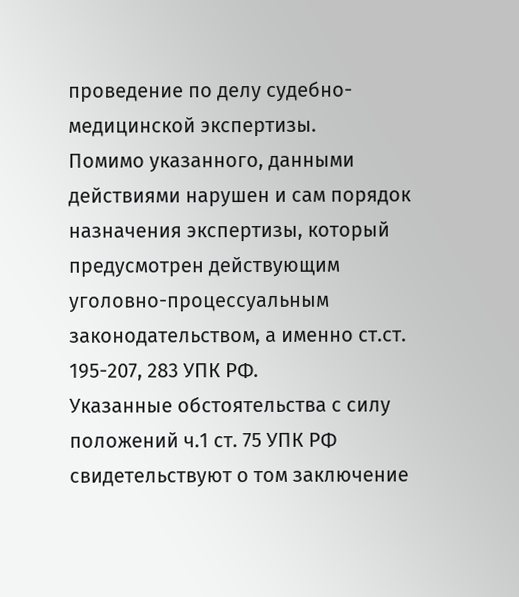проведение по делу судебно-медицинской экспертизы.
Помимо указанного, данными действиями нарушен и сам порядок назначения экспертизы, который предусмотрен действующим уголовно-процессуальным законодательством, а именно ст.ст. 195-207, 283 УПК РФ.
Указанные обстоятельства с силу положений ч.1 ст. 75 УПК РФ свидетельствуют о том заключение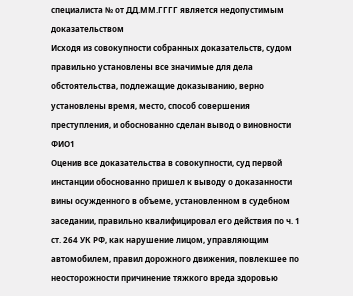специалиста № от ДД.ММ.ГГГГ является недопустимым доказательством
Исходя из совокупности собранных доказательств, судом правильно установлены все значимые для дела обстоятельства, подлежащие доказыванию, верно установлены время, место, способ совершения преступления, и обоснованно сделан вывод о виновности ФИО1
Оценив все доказательства в совокупности, суд первой инстанции обоснованно пришел к выводу о доказанности вины осужденного в объеме, установленном в судебном заседании, правильно квалифицировал его действия по ч. 1 ст. 264 УК РФ, как нарушение лицом, управляющим автомобилем, правил дорожного движения, повлекшее по неосторожности причинение тяжкого вреда здоровью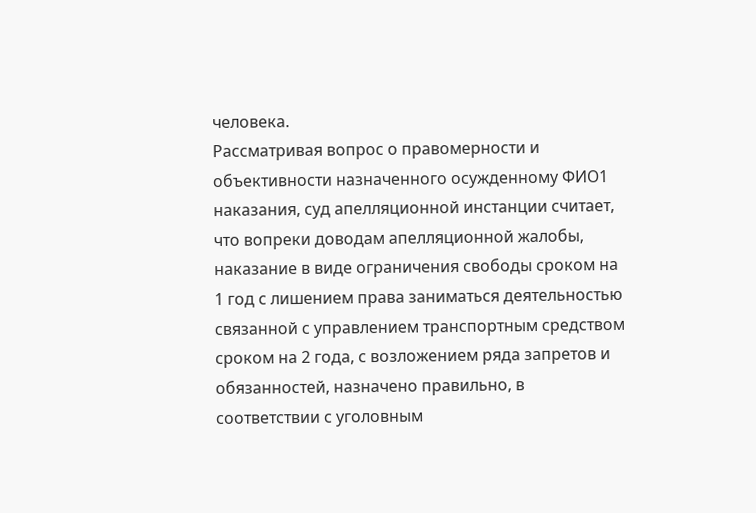человека.
Рассматривая вопрос о правомерности и объективности назначенного осужденному ФИО1 наказания, суд апелляционной инстанции считает, что вопреки доводам апелляционной жалобы, наказание в виде ограничения свободы сроком на 1 год с лишением права заниматься деятельностью связанной с управлением транспортным средством сроком на 2 года, с возложением ряда запретов и обязанностей, назначено правильно, в соответствии с уголовным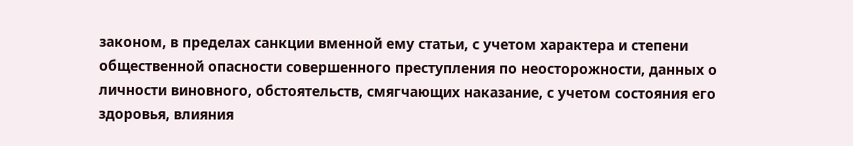законом, в пределах санкции вменной ему статьи, с учетом характера и степени общественной опасности совершенного преступления по неосторожности, данных о личности виновного, обстоятельств, смягчающих наказание, с учетом состояния его здоровья, влияния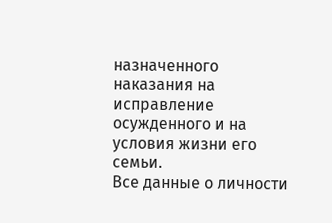назначенного наказания на исправление осужденного и на условия жизни его семьи.
Все данные о личности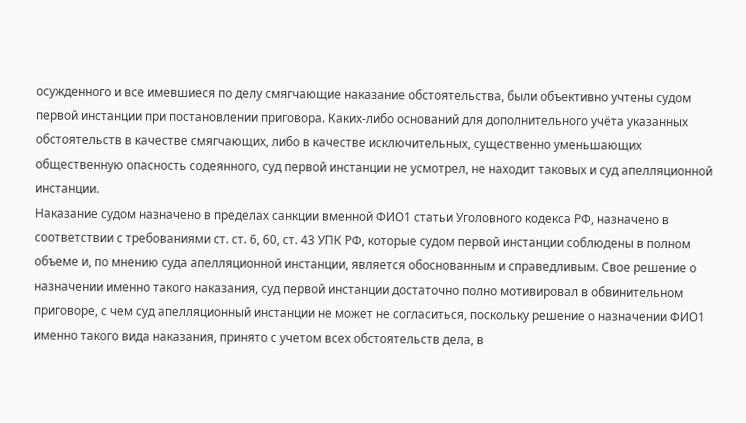осужденного и все имевшиеся по делу смягчающие наказание обстоятельства, были объективно учтены судом первой инстанции при постановлении приговора. Каких-либо оснований для дополнительного учёта указанных обстоятельств в качестве смягчающих, либо в качестве исключительных, существенно уменьшающих общественную опасность содеянного, суд первой инстанции не усмотрел, не находит таковых и суд апелляционной инстанции.
Наказание судом назначено в пределах санкции вменной ФИО1 статьи Уголовного кодекса РФ, назначено в соответствии с требованиями ст. ст. 6, 60, ст. 43 УПК РФ, которые судом первой инстанции соблюдены в полном объеме и, по мнению суда апелляционной инстанции, является обоснованным и справедливым. Свое решение о назначении именно такого наказания, суд первой инстанции достаточно полно мотивировал в обвинительном приговоре, с чем суд апелляционный инстанции не может не согласиться, поскольку решение о назначении ФИО1 именно такого вида наказания, принято с учетом всех обстоятельств дела, в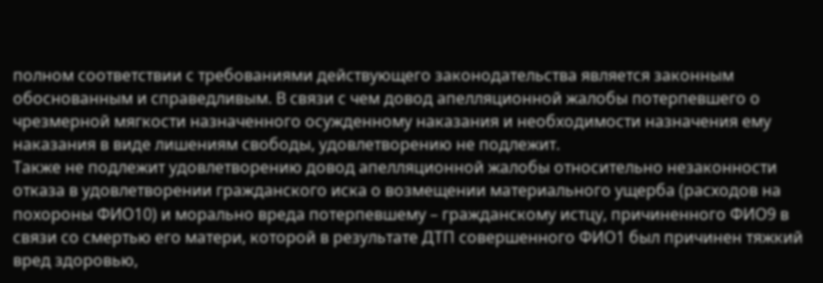полном соответствии с требованиями действующего законодательства является законным обоснованным и справедливым. В связи с чем довод апелляционной жалобы потерпевшего о чрезмерной мягкости назначенного осужденному наказания и необходимости назначения ему наказания в виде лишениям свободы, удовлетворению не подлежит.
Также не подлежит удовлетворению довод апелляционной жалобы относительно незаконности отказа в удовлетворении гражданского иска о возмещении материального ущерба (расходов на похороны ФИО10) и морально вреда потерпевшему – гражданскому истцу, причиненного ФИО9 в связи со смертью его матери, которой в результате ДТП совершенного ФИО1 был причинен тяжкий вред здоровью,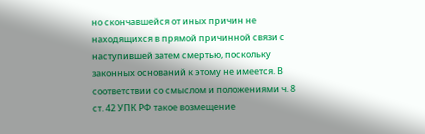но скончавшейся от иных причин не находящихся в прямой причинной связи с наступившей затем смертью, поскольку законных оснований к этому не имеется. В соответствии со смыслом и положениями ч. 8 ст. 42 УПК РФ такое возмещение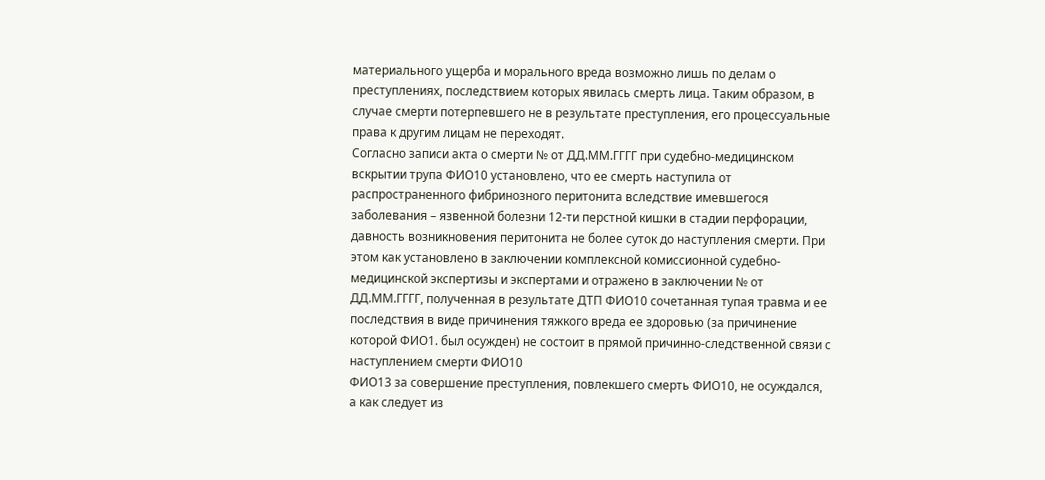материального ущерба и морального вреда возможно лишь по делам о преступлениях, последствием которых явилась смерть лица. Таким образом, в случае смерти потерпевшего не в результате преступления, его процессуальные права к другим лицам не переходят.
Согласно записи акта о смерти № от ДД.ММ.ГГГГ при судебно-медицинском вскрытии трупа ФИО10 установлено, что ее смерть наступила от распространенного фибринозного перитонита вследствие имевшегося заболевания – язвенной болезни 12-ти перстной кишки в стадии перфорации, давность возникновения перитонита не более суток до наступления смерти. При этом как установлено в заключении комплексной комиссионной судебно- медицинской экспертизы и экспертами и отражено в заключении № от ДД.ММ.ГГГГ, полученная в результате ДТП ФИО10 сочетанная тупая травма и ее последствия в виде причинения тяжкого вреда ее здоровью (за причинение которой ФИО1. был осужден) не состоит в прямой причинно-следственной связи с наступлением смерти ФИО10
ФИО13 за совершение преступления, повлекшего смерть ФИО10, не осуждался, а как следует из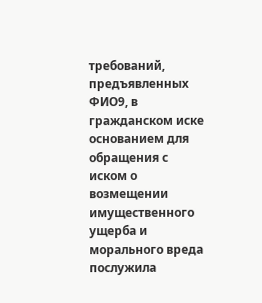требований, предъявленных ФИО9, в гражданском иске основанием для обращения с иском о возмещении имущественного ущерба и морального вреда послужила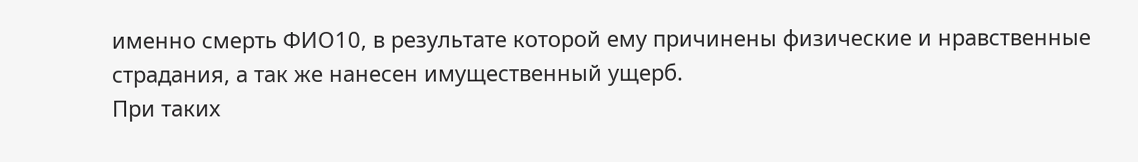именно смерть ФИО10, в результате которой ему причинены физические и нравственные страдания, а так же нанесен имущественный ущерб.
При таких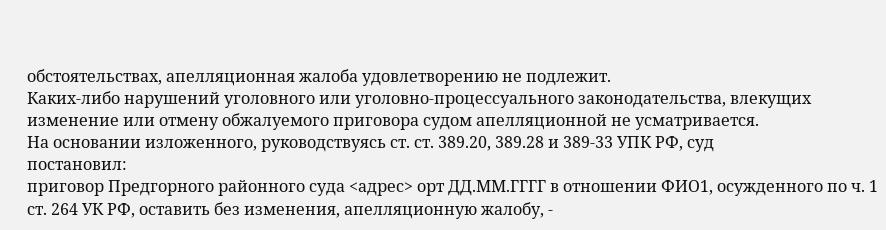обстоятельствах, апелляционная жалоба удовлетворению не подлежит.
Каких-либо нарушений уголовного или уголовно-процессуального законодательства, влекущих изменение или отмену обжалуемого приговора судом апелляционной не усматривается.
На основании изложенного, руководствуясь ст. ст. 389.20, 389.28 и 389-33 УПК РФ, суд
постановил:
приговор Предгорного районного суда <адрес> орт ДД.ММ.ГГГГ в отношении ФИО1, осужденного по ч. 1 ст. 264 УК РФ, оставить без изменения, апелляционную жалобу, -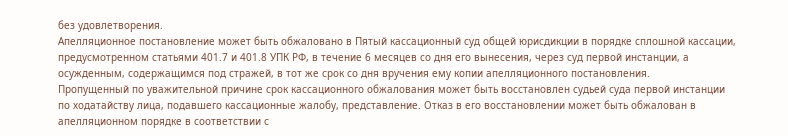без удовлетворения.
Апелляционное постановление может быть обжаловано в Пятый кассационный суд общей юрисдикции в порядке сплошной кассации, предусмотренном статьями 401.7 и 401.8 УПК РФ, в течение 6 месяцев со дня его вынесения, через суд первой инстанции, а осужденным, содержащимся под стражей, в тот же срок со дня вручения ему копии апелляционного постановления.
Пропущенный по уважительной причине срок кассационного обжалования может быть восстановлен судьей суда первой инстанции по ходатайству лица, подавшего кассационные жалобу, представление. Отказ в его восстановлении может быть обжалован в апелляционном порядке в соответствии с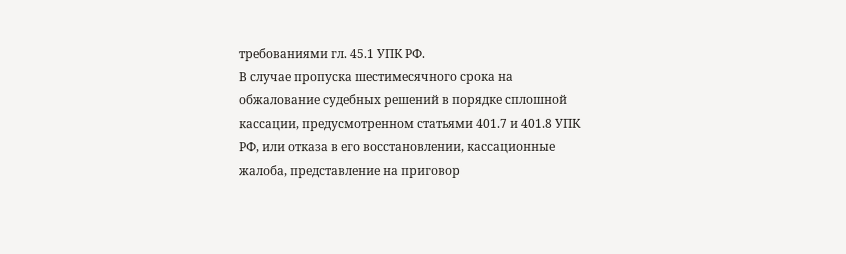требованиями гл. 45.1 УПК РФ.
В случае пропуска шестимесячного срока на обжалование судебных решений в порядке сплошной кассации, предусмотренном статьями 401.7 и 401.8 УПК РФ, или отказа в его восстановлении, кассационные жалоба, представление на приговор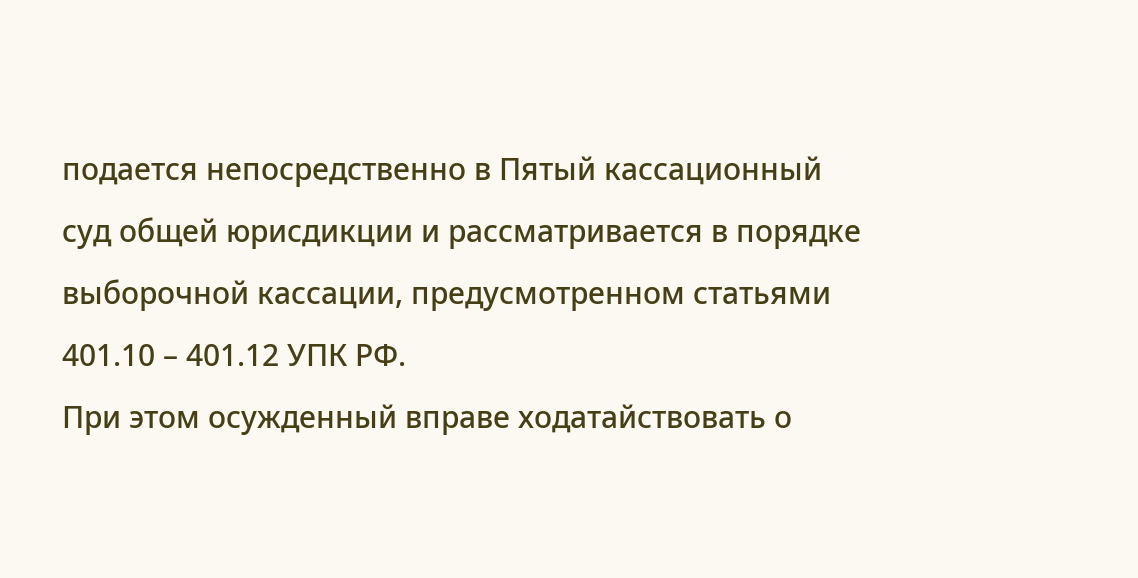подается непосредственно в Пятый кассационный суд общей юрисдикции и рассматривается в порядке выборочной кассации, предусмотренном статьями 401.10 – 401.12 УПК РФ.
При этом осужденный вправе ходатайствовать о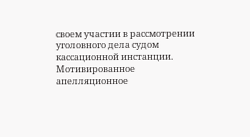своем участии в рассмотрении уголовного дела судом кассационной инстанции. Мотивированное апелляционное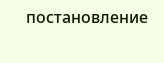постановление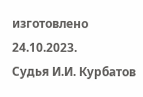изготовлено 24.10.2023.
Судья И.И. Курбатов